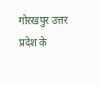गोरखपुर उत्तर प्रदेश के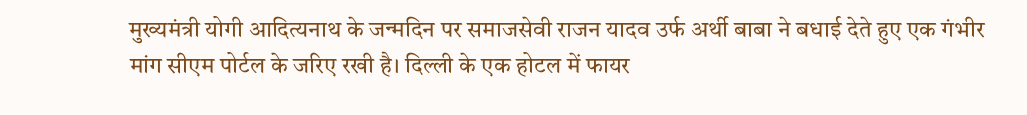मुख्यमंत्री योगी आदित्यनाथ के जन्मदिन पर समाजसेवी राजन यादव उर्फ अर्थी बाबा ने बधाई देते हुए एक गंभीर मांग सीएम पोर्टल के जरिए रखी है। दिल्ली के एक होटल में फायर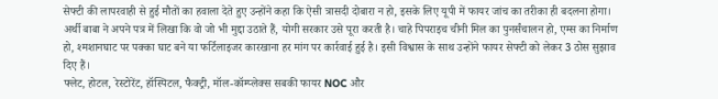सेफ्टी की लापरवाही से हुई मौतों का हवाला देते हुए उन्होंने कहा कि ऐसी त्रासदी दोबारा न हो, इसके लिए यूपी में फायर जांच का तरीका ही बदलना होगा।
अर्थी बाबा ने अपने पत्र में लिखा कि वो जो भी मुद्दा उठाते हैं, योगी सरकार उसे पूरा करती है। चाहे पिपराइच चीनी मिल का पुनर्संचालन हो, एम्स का निर्माण हो, श्मशानघाट पर पक्का घाट बने या फर्टिलाइजर कारखाना हर मांग पर कार्रवाई हुई है। इसी विश्वास के साथ उन्होंने फायर सेफ्टी को लेकर 3 ठोस सुझाव दिए हैं।
फ्लेट, होटल, रेस्टोरेंट, हॉस्पिटल, फैक्ट्री, मॉल-कॉम्प्लेक्स सबकी फायर NOC और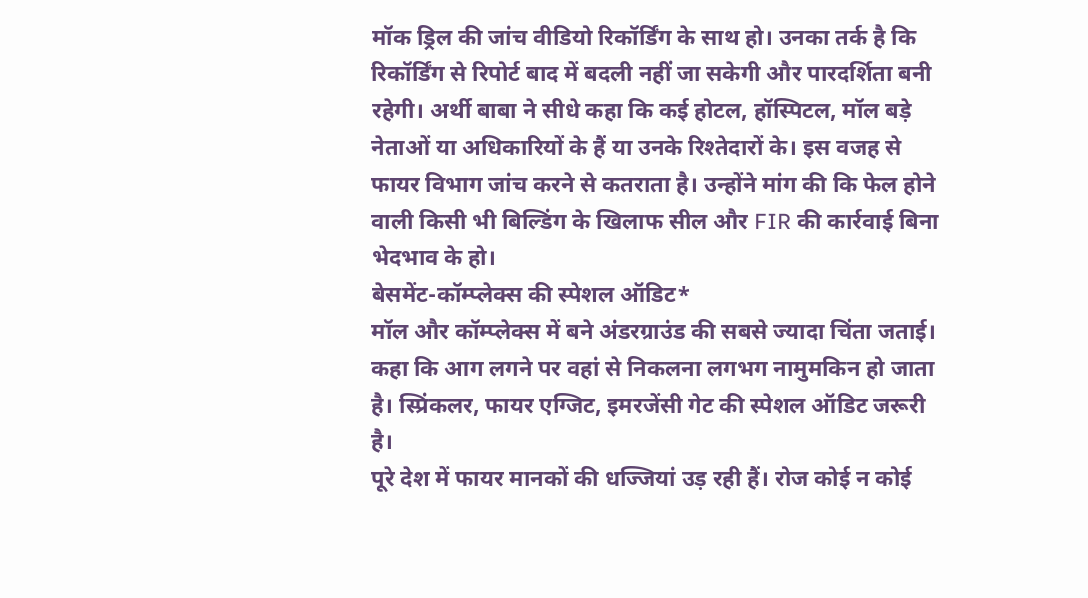मॉक ड्रिल की जांच वीडियो रिकॉर्डिंग के साथ हो। उनका तर्क है कि रिकॉर्डिंग से रिपोर्ट बाद में बदली नहीं जा सकेगी और पारदर्शिता बनी रहेगी। अर्थी बाबा ने सीधे कहा कि कई होटल, हॉस्पिटल, मॉल बड़े नेताओं या अधिकारियों के हैं या उनके रिश्तेदारों के। इस वजह से फायर विभाग जांच करने से कतराता है। उन्होंने मांग की कि फेल होने वाली किसी भी बिल्डिंग के खिलाफ सील और FIR की कार्रवाई बिना भेदभाव के हो।
बेसमेंट-कॉम्प्लेक्स की स्पेशल ऑडिट*
मॉल और कॉम्प्लेक्स में बने अंडरग्राउंड की सबसे ज्यादा चिंता जताई। कहा कि आग लगने पर वहां से निकलना लगभग नामुमकिन हो जाता है। स्प्रिंकलर, फायर एग्जिट, इमरजेंसी गेट की स्पेशल ऑडिट जरूरी है।
पूरे देश में फायर मानकों की धज्जियां उड़ रही हैं। रोज कोई न कोई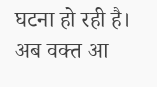घटना हो रही है। अब वक्त आ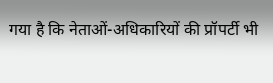गया है कि नेताओं-अधिकारियों की प्रॉपर्टी भी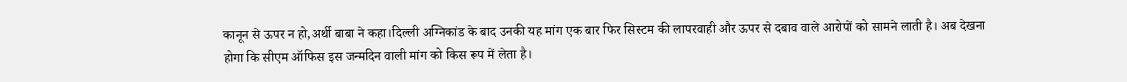कानून से ऊपर न हो,अर्थी बाबा ने कहा।दिल्ली अग्निकांड के बाद उनकी यह मांग एक बार फिर सिस्टम की लापरवाही और ऊपर से दबाव वाले आरोपों को सामने लाती है। अब देखना होगा कि सीएम ऑफिस इस जन्मदिन वाली मांग को किस रूप में लेता है।